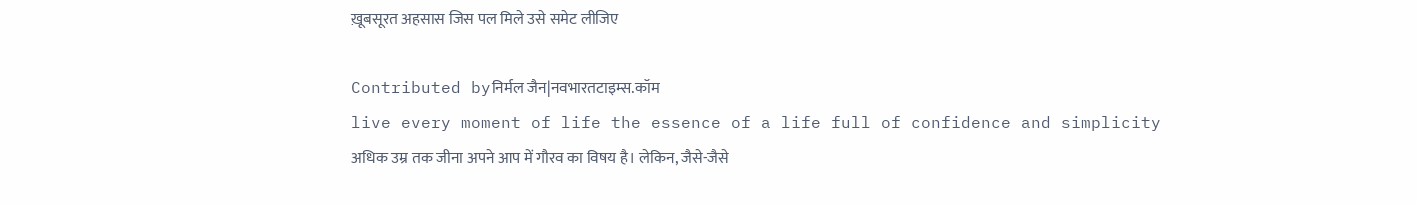ख़ूबसूरत अहसास जिस पल मिले उसे समेट लीजिए

Contributed byनिर्मल जैन|नवभारतटाइम्स.कॉम
live every moment of life the essence of a life full of confidence and simplicity
अधिक उम्र तक जीना अपने आप में गौरव का विषय है। लेकिन, जैसे-जैसे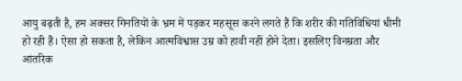आयु बढ़ती है, हम अक्सर गिनतियों के भ्रम में पड़कर महसूस करने लगते हैं कि शरीर की गतिविधियां धीमी हो रही हैं। ऐसा हो सकता है, लेकिन आत्मविश्वास उम्र को हावी नहीं होने देता। इसलिए विनम्रता और आंतरिक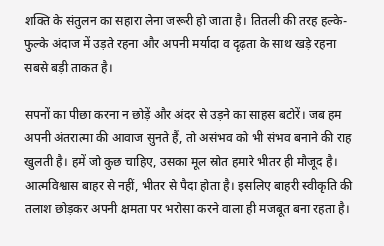शक्ति के संतुलन का सहारा लेना जरूरी हो जाता है। तितली की तरह हल्के-फुल्के अंदाज में उड़ते रहना और अपनी मर्यादा व दृढ़ता के साथ खड़े रहना सबसे बड़ी ताकत है।

सपनों का पीछा करना न छोड़ें और अंदर से उड़ने का साहस बटोरें। जब हम अपनी अंतरात्मा की आवाज सुनते हैं, तो असंभव को भी संभव बनाने की राह खुलती है। हमें जो कुछ चाहिए, उसका मूल स्रोत हमारे भीतर ही मौजूद है। आत्मविश्वास बाहर से नहीं, भीतर से पैदा होता है। इसलिए बाहरी स्वीकृति की तलाश छोड़कर अपनी क्षमता पर भरोसा करने वाला ही मजबूत बना रहता है।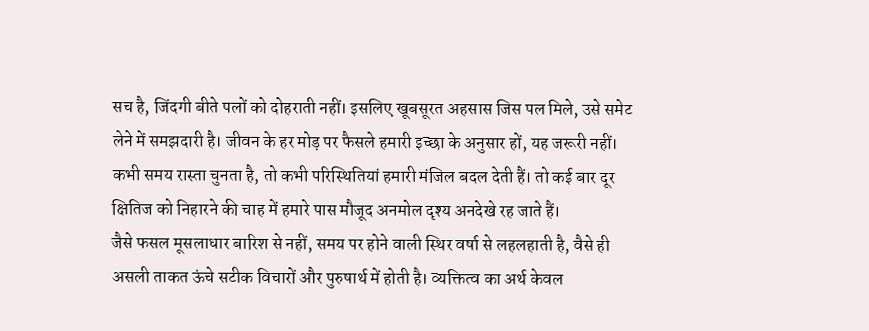सच है, जिंदगी बीते पलों को दोहराती नहीं। इसलिए खूबसूरत अहसास जिस पल मिले, उसे समेट लेने में समझदारी है। जीवन के हर मोड़ पर फैसले हमारी इच्छा के अनुसार हों, यह जरूरी नहीं। कभी समय रास्ता चुनता है, तो कभी परिस्थितियां हमारी मंजिल बदल देती हैं। तो कई बार दूर क्षितिज को निहारने की चाह में हमारे पास मौजूद अनमोल दृश्य अनदेखे रह जाते हैं।
जैसे फसल मूसलाधार बारिश से नहीं, समय पर होने वाली स्थिर वर्षा से लहलहाती है, वैसे ही असली ताकत ऊंचे सटीक विचारों और पुरुषार्थ में होती है। व्यक्तित्व का अर्थ केवल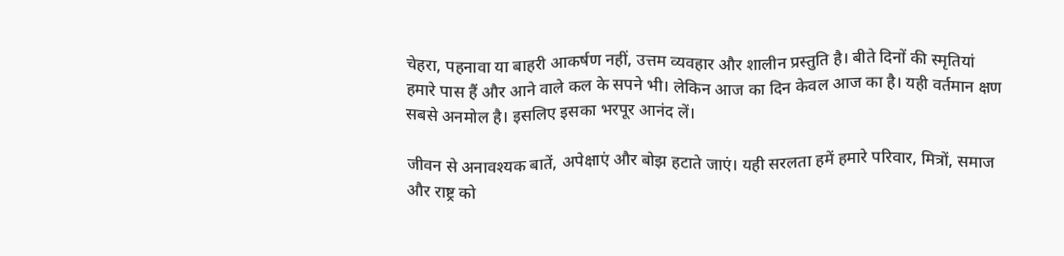चेहरा, पहनावा या बाहरी आकर्षण नहीं, उत्तम व्यवहार और शालीन प्रस्तुति है। बीते दिनों की स्मृतियां हमारे पास हैं और आने वाले कल के सपने भी। लेकिन आज का दिन केवल आज का है। यही वर्तमान क्षण सबसे अनमोल है। इसलिए इसका भरपूर आनंद लें।

जीवन से अनावश्यक बातें, अपेक्षाएं और बोझ हटाते जाएं। यही सरलता हमें हमारे परिवार, मित्रों, समाज और राष्ट्र को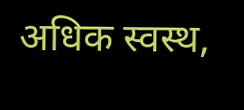अधिक स्वस्थ,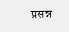प्रसन्न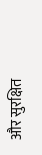और सुरक्षित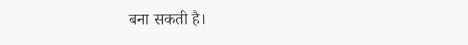बना सकती है।